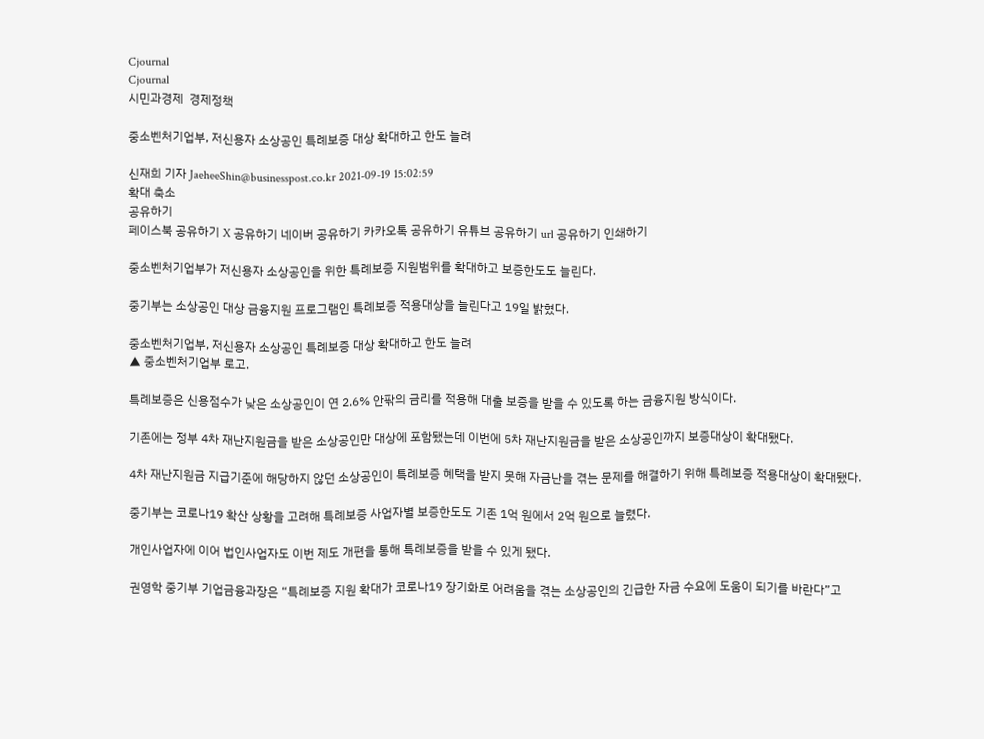Cjournal
Cjournal
시민과경제  경제정책

중소벤처기업부, 저신용자 소상공인 특례보증 대상 확대하고 한도 늘려

신재희 기자 JaeheeShin@businesspost.co.kr 2021-09-19 15:02:59
확대 축소
공유하기
페이스북 공유하기 X 공유하기 네이버 공유하기 카카오톡 공유하기 유튜브 공유하기 url 공유하기 인쇄하기

중소벤처기업부가 저신용자 소상공인을 위한 특례보증 지원범위를 확대하고 보증한도도 늘린다.

중기부는 소상공인 대상 금융지원 프로그램인 특례보증 적용대상을 늘린다고 19일 밝혔다.

중소벤처기업부, 저신용자 소상공인 특례보증 대상 확대하고 한도 늘려
▲ 중소벤처기업부 로고.

특례보증은 신용점수가 낮은 소상공인이 연 2.6% 안팎의 금리를 적용해 대출 보증을 받을 수 있도록 하는 금융지원 방식이다.

기존에는 정부 4차 재난지원금을 받은 소상공인만 대상에 포함됐는데 이번에 5차 재난지원금을 받은 소상공인까지 보증대상이 확대됐다.

4차 재난지원금 지급기준에 해당하지 않던 소상공인이 특례보증 혜택을 받지 못해 자금난을 겪는 문제를 해결하기 위해 특례보증 적용대상이 확대됐다.

중기부는 코로나19 확산 상황을 고려해 특례보증 사업자별 보증한도도 기존 1억 원에서 2억 원으로 늘렸다.

개인사업자에 이어 법인사업자도 이번 제도 개편을 통해 특례보증을 받을 수 있게 됐다.

권영학 중기부 기업금융과장은 “특례보증 지원 확대가 코로나19 장기화로 어려움을 겪는 소상공인의 긴급한 자금 수요에 도움이 되기를 바란다”고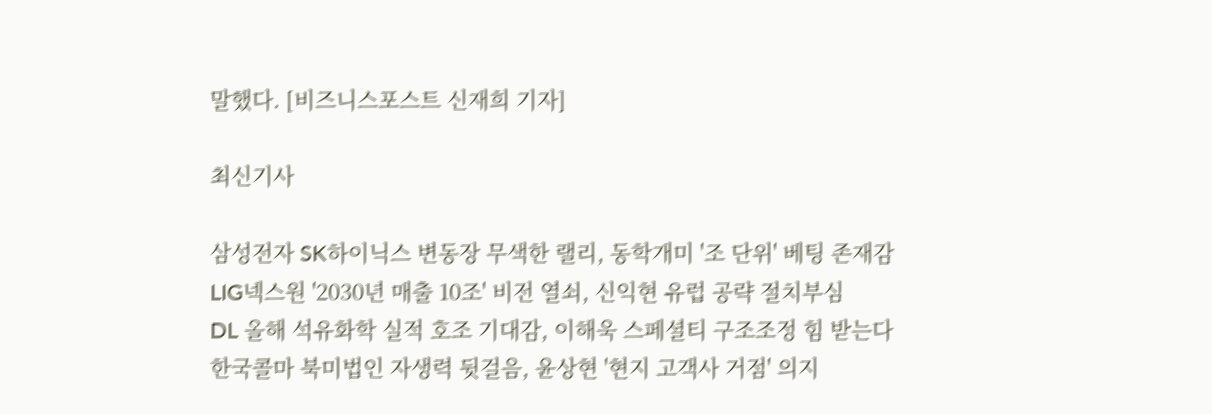말했다. [비즈니스포스트 신재희 기자]

최신기사

삼성전자 SK하이닉스 변동장 무색한 랠리, 동학개미 '조 단위' 베팅 존재감
LIG넥스원 '2030년 매출 10조' 비전 열쇠, 신익현 유럽 공략 절치부심
DL 올해 석유화학 실적 호조 기대감, 이해욱 스페셜티 구조조정 힘 받는다
한국콜마 북미법인 자생력 뒷걸음, 윤상현 '현지 고객사 거점' 의지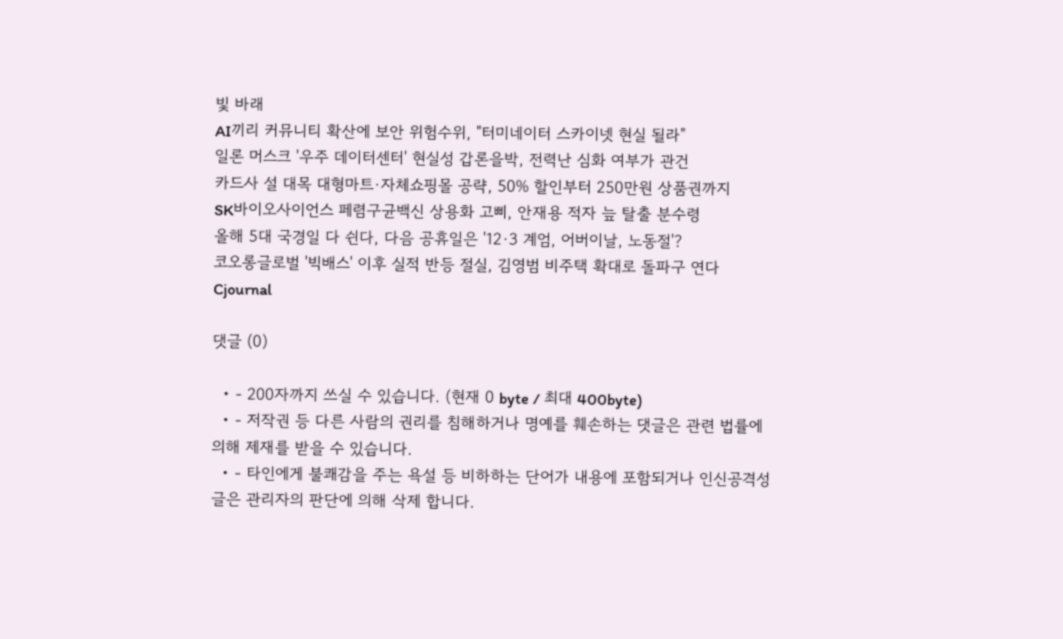빛 바래
AI끼리 커뮤니티 확산에 보안 위험수위, "터미네이터 스카이넷 현실 될라"
일론 머스크 '우주 데이터센터' 현실성 갑론을박, 전력난 심화 여부가 관건
카드사 설 대목 대형마트·자체쇼핑몰 공략, 50% 할인부터 250만원 상품권까지
SK바이오사이언스 페렴구균백신 상용화 고삐, 안재용 적자 늪 탈출 분수령
올해 5대 국경일 다 쉰다, 다음 공휴일은 '12·3 계엄, 어버이날, 노동절'?
코오롱글로벌 '빅배스' 이후 실적 반등 절실, 김영범 비주택 확대로 돌파구 연다
Cjournal

댓글 (0)

  • - 200자까지 쓰실 수 있습니다. (현재 0 byte / 최대 400byte)
  • - 저작권 등 다른 사람의 권리를 침해하거나 명예를 훼손하는 댓글은 관련 법률에 의해 제재를 받을 수 있습니다.
  • - 타인에게 불쾌감을 주는 욕설 등 비하하는 단어가 내용에 포함되거나 인신공격성 글은 관리자의 판단에 의해 삭제 합니다.